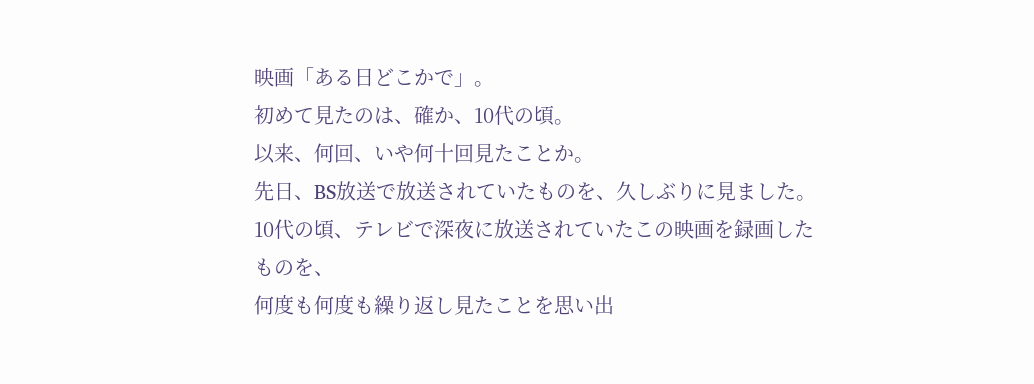映画「ある日どこかで」。
初めて見たのは、確か、10代の頃。
以来、何回、いや何十回見たことか。
先日、BS放送で放送されていたものを、久しぶりに見ました。
10代の頃、テレビで深夜に放送されていたこの映画を録画したものを、
何度も何度も繰り返し見たことを思い出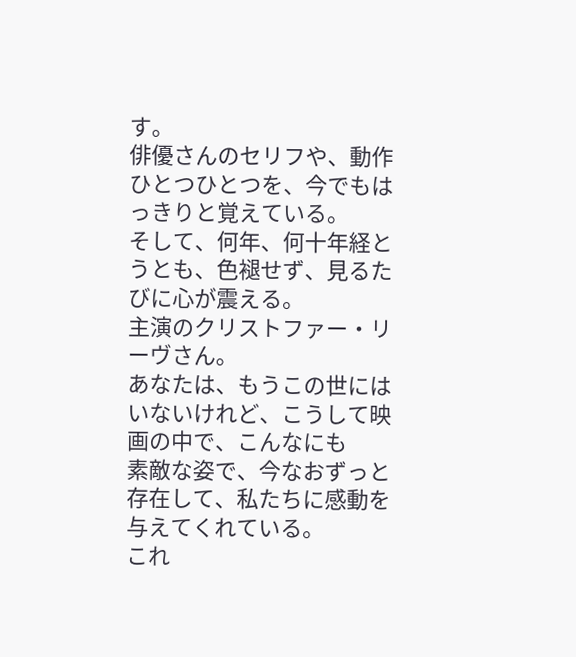す。
俳優さんのセリフや、動作ひとつひとつを、今でもはっきりと覚えている。
そして、何年、何十年経とうとも、色褪せず、見るたびに心が震える。
主演のクリストファー・リーヴさん。
あなたは、もうこの世にはいないけれど、こうして映画の中で、こんなにも
素敵な姿で、今なおずっと存在して、私たちに感動を与えてくれている。
これ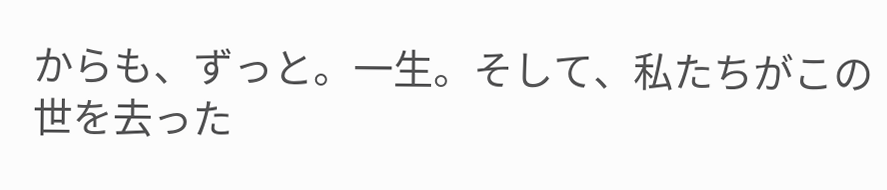からも、ずっと。一生。そして、私たちがこの世を去った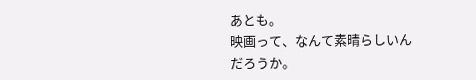あとも。
映画って、なんて素晴らしいんだろうか。